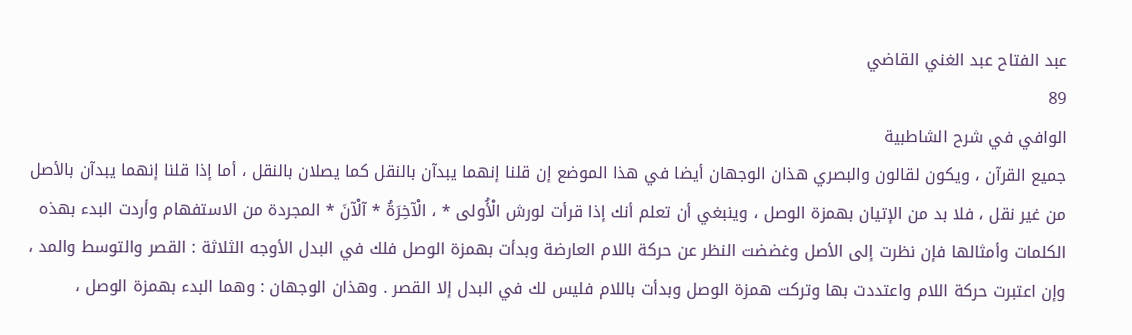عبد الفتاح عبد الغني القاضي
89
الوافي في شرح الشاطبية
جميع القرآن ، ويكون لقالون والبصري هذان الوجهان أيضا في هذا الموضع إن قلنا إنهما يبدآن بالنقل كما يصلان بالنقل ، أما إذا قلنا إنهما يبدآن بالأصل من غير نقل ، فلا بد من الإتيان بهمزة الوصل ، وينبغي أن تعلم أنك إذا قرأت لورش الْأُولى * ، الْآخِرَةُ * آلْآنَ * المجردة من الاستفهام وأردت البدء بهذه الكلمات وأمثالها فإن نظرت إلى الأصل وغضضت النظر عن حركة اللام العارضة وبدأت بهمزة الوصل فلك في البدل الأوجه الثلاثة : القصر والتوسط والمد ، وإن اعتبرت حركة اللام واعتددت بها وتركت همزة الوصل وبدأت باللام فليس لك في البدل إلا القصر . وهذان الوجهان : وهما البدء بهمزة الوصل ،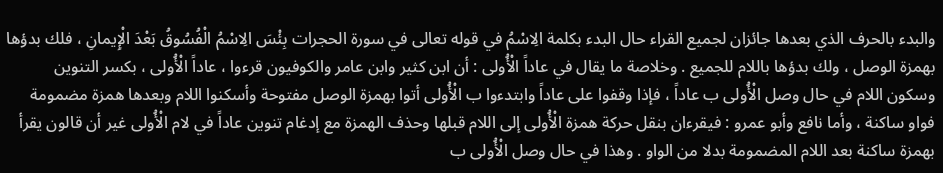والبدء بالحرف الذي بعدها جائزان لجميع القراء حال البدء بكلمة الِاسْمُ في قوله تعالى في سورة الحجرات بِئْسَ الِاسْمُ الْفُسُوقُ بَعْدَ الْإِيمانِ ، فلك بدؤها بهمزة الوصل ، ولك بدؤها باللام للجميع . وخلاصة ما يقال في عاداً الْأُولى : أن ابن كثير وابن عامر والكوفيون قرءوا ، عاداً الْأُولى ، بكسر التنوين وسكون اللام في حال وصل الْأُولى ب عاداً ، فإذا وقفوا على عاداً وابتدءوا ب الْأُولى أتوا بهمزة الوصل مفتوحة وأسكنوا اللام وبعدها همزة مضمومة فواو ساكنة ، وأما نافع وأبو عمرو : فيقرءان بنقل حركة همزة الْأُولى إلى اللام قبلها وحذف الهمزة مع إدغام تنوين عاداً في لام الْأُولى غير أن قالون يقرأ بهمزة ساكنة بعد اللام المضمومة بدلا من الواو . وهذا في حال وصل الْأُولى ب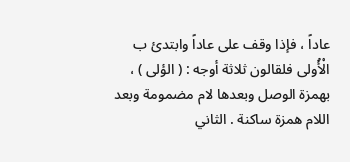عاداً ، فإذا وقف على عاداً وابتدئ ب الْأُولى فلقالون ثلاثة أوجه : ( الؤلى ) ، بهمزة الوصل وبعدها لام مضمومة وبعد اللام همزة ساكنة . الثاني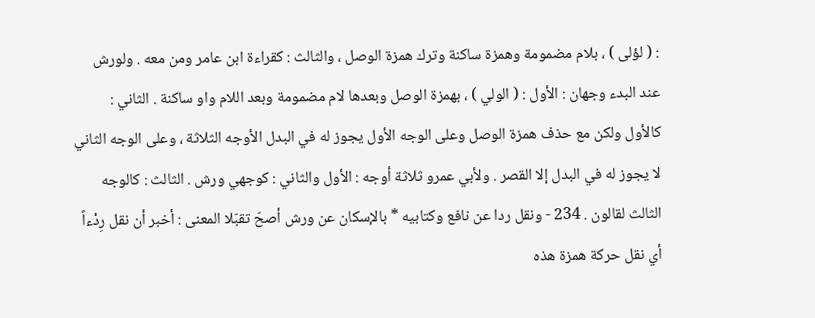: ( لؤلى ) ، بلام مضمومة وهمزة ساكنة وترك همزة الوصل ، والثالث : كقراءة ابن عامر ومن معه . ولورش عند البدء وجهان : الأول : ( الولي ) ، بهمزة الوصل وبعدها لام مضمومة وبعد اللام واو ساكنة . الثاني : كالأول ولكن مع حذف همزة الوصل وعلى الوجه الأول يجوز له في البدل الأوجه الثلاثة ، وعلى الوجه الثاني لا يجوز له في البدل إلا القصر . ولأبي عمرو ثلاثة أوجه : الأول والثاني : كوجهي ورش . الثالث : كالوجه الثالث لقالون . 234 - ونقل ردا عن نافع وكتابيه * بالإسكان عن ورش أصحّ تقبّلا المعنى : أخبر أن نقل رِدْءاً أي نقل حركة همزة هذه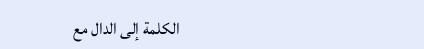الكلمة إلى الدال مع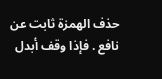حذف الهمزة ثابت عن نافع . فإذا وقف أبدل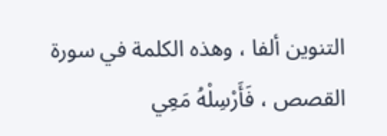التنوين ألفا ، وهذه الكلمة في سورة القصص ، فَأَرْسِلْهُ مَعِي